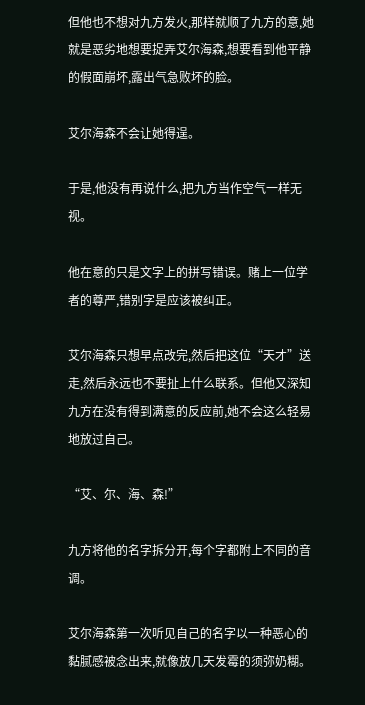但他也不想对九方发火,那样就顺了九方的意,她就是恶劣地想要捉弄艾尔海森,想要看到他平静的假面崩坏,露出气急败坏的脸。

艾尔海森不会让她得逞。

于是,他没有再说什么,把九方当作空气一样无视。

他在意的只是文字上的拼写错误。赌上一位学者的尊严,错别字是应该被纠正。

艾尔海森只想早点改完,然后把这位“天才”送走,然后永远也不要扯上什么联系。但他又深知九方在没有得到满意的反应前,她不会这么轻易地放过自己。

“艾、尔、海、森!”

九方将他的名字拆分开,每个字都附上不同的音调。

艾尔海森第一次听见自己的名字以一种恶心的黏腻感被念出来,就像放几天发霉的须弥奶糊。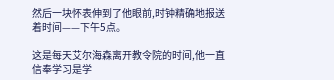然后一块怀表伸到了他眼前,时钟精确地报送着时间——下午5点。

这是每天艾尔海森离开教令院的时间,他一直信奉学习是学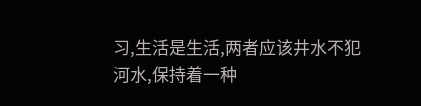习,生活是生活,两者应该井水不犯河水,保持着一种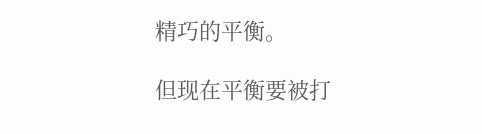精巧的平衡。

但现在平衡要被打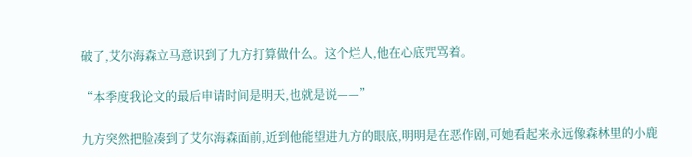破了,艾尔海森立马意识到了九方打算做什么。这个烂人,他在心底咒骂着。

“本季度我论文的最后申请时间是明天,也就是说——”

九方突然把脸凑到了艾尔海森面前,近到他能望进九方的眼底,明明是在恶作剧,可她看起来永远像森林里的小鹿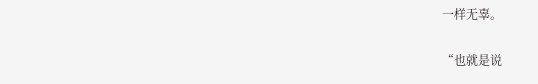一样无辜。

“也就是说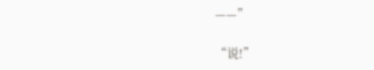——”

“说!”